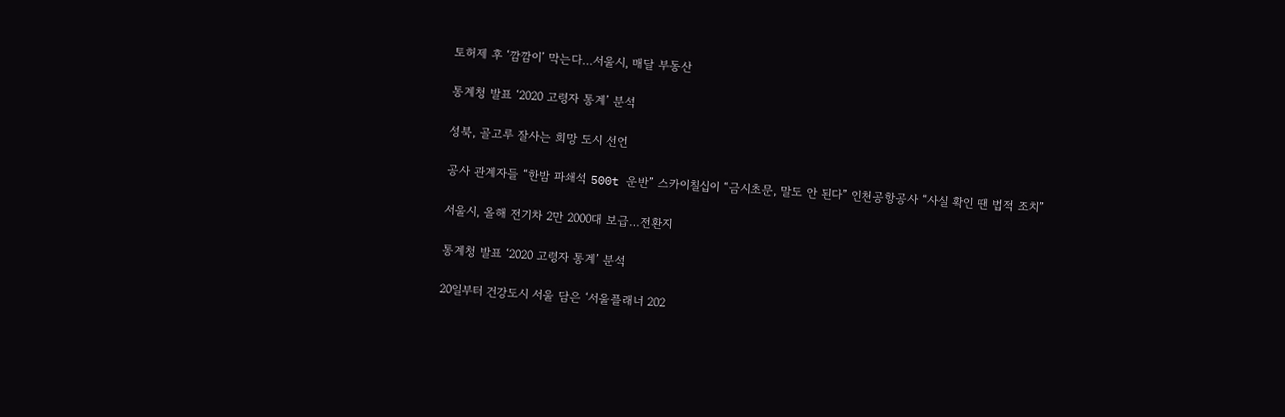토허제 후 ‘깜깜이’ 막는다…서울시, 매달 부동산

통계청 발표 ‘2020 고령자 통계’ 분석

성북, 골고루 잘사는 희망 도시 선언

공사 관계자들 “한밤 파쇄석 500t 운반” 스카이칠십이 “금시초문, 말도 안 된다” 인천공항공사 “사실 확인 땐 법적 조치”

서울시, 올해 전기차 2만 2000대 보급…전환지

통계청 발표 ‘2020 고령자 통계’ 분석

20일부터 건강도시 서울 담은 ‘서울플래너 202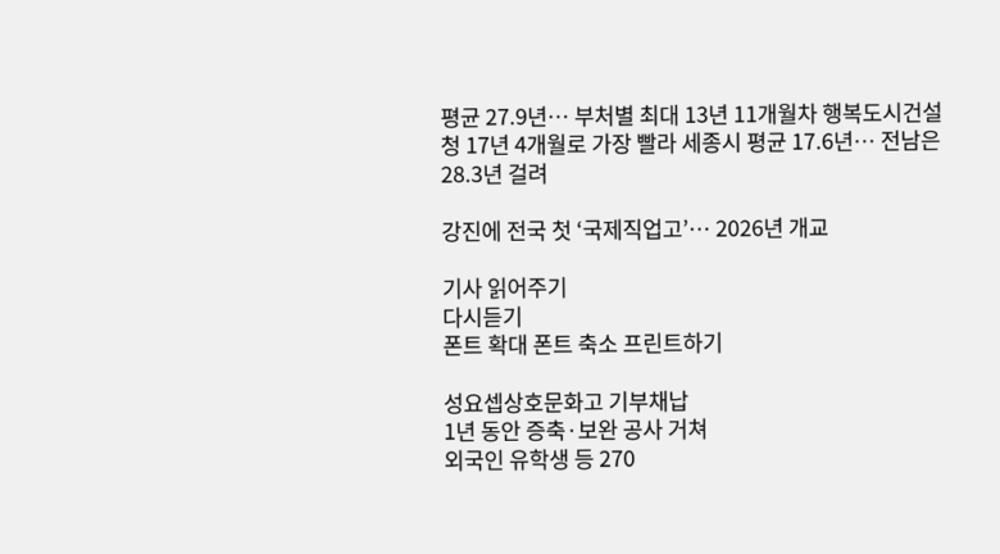평균 27.9년… 부처별 최대 13년 11개월차 행복도시건설청 17년 4개월로 가장 빨라 세종시 평균 17.6년… 전남은 28.3년 걸려

강진에 전국 첫 ‘국제직업고’… 2026년 개교

기사 읽어주기
다시듣기
폰트 확대 폰트 축소 프린트하기

성요셉상호문화고 기부채납
1년 동안 증축·보완 공사 거쳐
외국인 유학생 등 270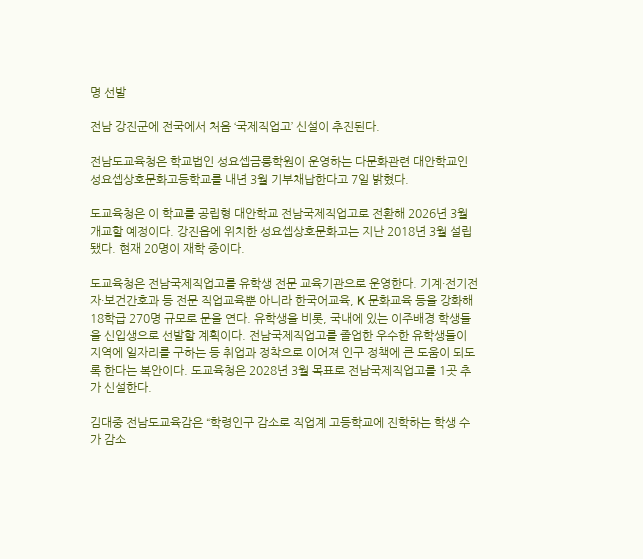명 선발

전남 강진군에 전국에서 처음 ‘국제직업고’ 신설이 추진된다.

전남도교육청은 학교법인 성요셉금릉학원이 운영하는 다문화관련 대안학교인 성요셉상호문화고등학교를 내년 3월 기부채납한다고 7일 밝혔다.

도교육청은 이 학교를 공립형 대안학교 전남국제직업고로 전환해 2026년 3월 개교할 예정이다. 강진읍에 위치한 성요셉상호문화고는 지난 2018년 3월 설립됐다. 현재 20명이 재학 중이다.

도교육청은 전남국제직업고를 유학생 전문 교육기관으로 운영한다. 기계·전기전자·보건간호과 등 전문 직업교육뿐 아니라 한국어교육, K 문화교육 등을 강화해 18학급 270명 규모로 문을 연다. 유학생을 비롯, 국내에 있는 이주배경 학생들을 신입생으로 선발할 계획이다. 전남국제직업고를 졸업한 우수한 유학생들이 지역에 일자리를 구하는 등 취업과 정착으로 이어져 인구 정책에 큰 도움이 되도록 한다는 복안이다. 도교육청은 2028년 3월 목표로 전남국제직업고를 1곳 추가 신설한다.

김대중 전남도교육감은 “학령인구 감소로 직업계 고등학교에 진학하는 학생 수가 감소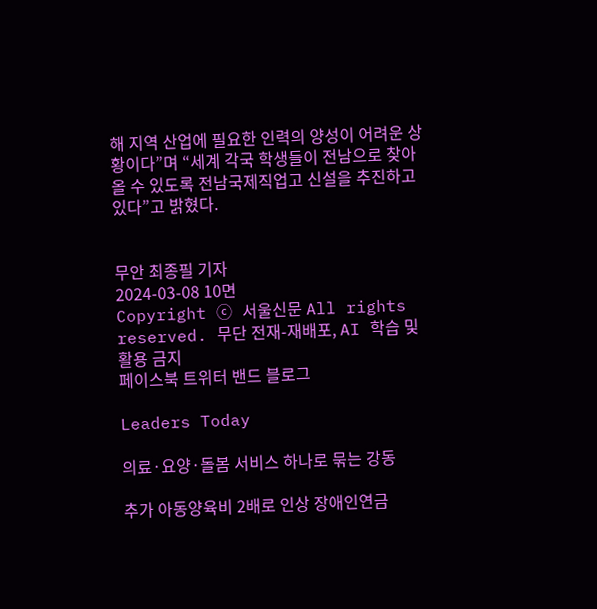해 지역 산업에 필요한 인력의 양성이 어려운 상황이다”며 “세계 각국 학생들이 전남으로 찾아올 수 있도록 전남국제직업고 신설을 추진하고 있다”고 밝혔다.


무안 최종필 기자
2024-03-08 10면
Copyright ⓒ 서울신문 All rights reserved. 무단 전재-재배포, AI 학습 및 활용 금지
페이스북 트위터 밴드 블로그

Leaders Today

의료·요양·돌봄 서비스 하나로 묶는 강동

추가 아동양육비 2배로 인상 장애인연금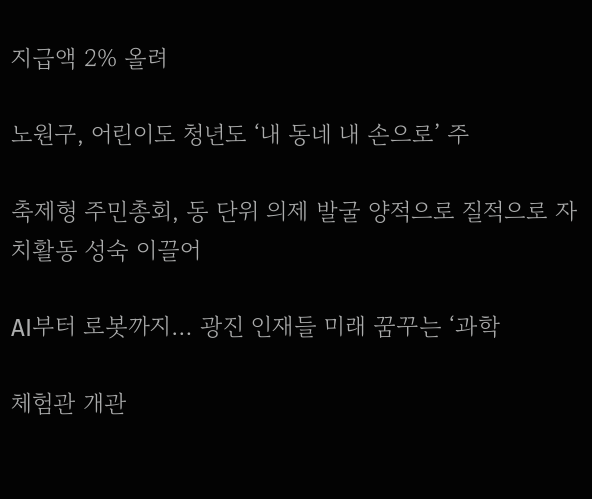지급액 2% 올려

노원구, 어린이도 청년도 ‘내 동네 내 손으로’ 주

축제형 주민총회, 동 단위 의제 발굴 양적으로 질적으로 자치활동 성숙 이끌어

AI부터 로봇까지… 광진 인재들 미래 꿈꾸는 ‘과학

체험관 개관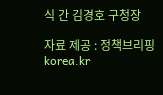식 간 김경호 구청장

자료 제공 : 정책브리핑 korea.kr